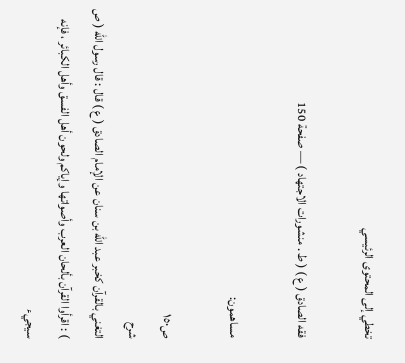تخطي إلى المحتوى الرئيسي

فقه الصادق ( ع ) ( ط . منشورات الاجتهاد ) — صفحة 150

مساهمون:

ص١٥٠
شرح
التغني بالقرآن كخبر عبد الله بن سنان عن الإمام الصادق ( ع ) قال : قال رسول الله ( ص ) : اقرأوا القرآن بألحان العرب وأصواتها وإياكم ولحون أهل الفسق وأهل الكبائر ، فإنه سيجيء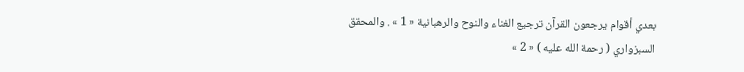بعدي أقوام يرجعون القرآن ترجيع الغناء والنوح والرهبانية « 1 » . والمحقق السبزواري ( رحمة الله عليه ) « 2 »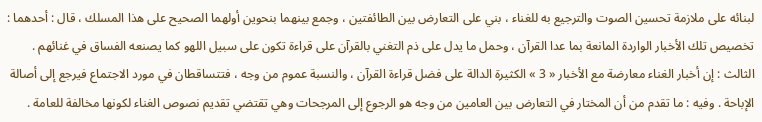لبنائه على ملازمة تحسين الصوت والترجيع به للغناء ، بني على التعارض بين الطائفتين ، وجمع بينهما بنحوين أولهما الصحيح على هذا المسلك ، قال : أحدهما : تخصيص تلك الأخبار الواردة المانعة بما عدا القرآن ، وحمل ما يدل على ذم التغني بالقرآن على قراءة تكون على سبيل اللهو كما يصنعه الفساق في غنائهم . الثالث : إن أخبار الغناء معارضة مع الأخبار « 3 » الكثيرة الدالة على فضل قراءة القرآن ، والنسبة عموم من وجه ، فتتساقطان في مورد الاجتماع فيرجع إلى أصالة الإباحة . وفيه : ما تقدم من أن المختار في التعارض بين العامين من وجه هو الرجوع إلى المرجحات وهي تقتضي تقديم نصوص الغناء لكونها مخالفة للعامة .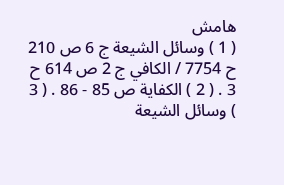هامش
( 1 ) وسائل الشيعة ج 6 ص 210 ح 7754 / الكافي ج 2 ص 614 ح 3 . ( 2 ) الكفاية ص 85 - 86 . ( 3 ) وسائل الشيعة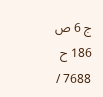ج 6 ص 186 ح 7688 /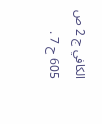الكافي ج 2 ص 605 ح 7 .